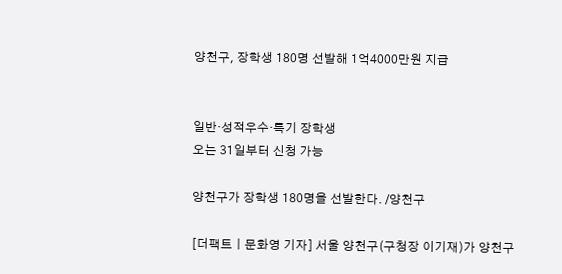양천구, 장학생 180명 선발해 1억4000만원 지급


일반·성적우수·특기 장학생
오는 31일부터 신청 가능

양천구가 장학생 180명을 선발한다. /양천구

[더팩트ㅣ문화영 기자] 서울 양천구(구청장 이기재)가 양천구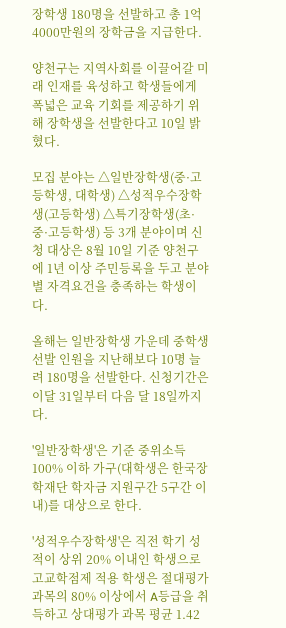장학생 180명을 선발하고 총 1억4000만원의 장학금을 지급한다.

양천구는 지역사회를 이끌어갈 미래 인재를 육성하고 학생들에게 폭넓은 교육 기회를 제공하기 위해 장학생을 선발한다고 10일 밝혔다.

모집 분야는 △일반장학생(중·고등학생, 대학생) △성적우수장학생(고등학생) △특기장학생(초·중·고등학생) 등 3개 분야이며 신청 대상은 8월 10일 기준 양천구에 1년 이상 주민등록을 두고 분야별 자격요건을 충족하는 학생이다.

올해는 일반장학생 가운데 중학생 선발 인원을 지난해보다 10명 늘려 180명을 선발한다. 신청기간은 이달 31일부터 다음 달 18일까지다.

'일반장학생'은 기준 중위소득 100% 이하 가구(대학생은 한국장학재단 학자금 지원구간 5구간 이내)를 대상으로 한다.

'성적우수장학생'은 직전 학기 성적이 상위 20% 이내인 학생으로 고교학점제 적용 학생은 절대평가 과목의 80% 이상에서 A등급을 취득하고 상대평가 과목 평균 1.42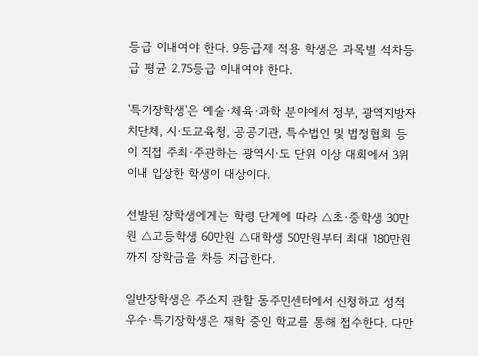등급 이내여야 한다. 9등급제 적용 학생은 과목별 석차등급 평균 2.75등급 이내여야 한다.

'특기장학생'은 예술·체육·과학 분야에서 정부, 광역지방자치단체, 시·도교육청, 공공기관, 특수법인 및 법정협회 등이 직접 주최·주관하는 광역시·도 단위 이상 대회에서 3위 이내 입상한 학생이 대상이다.

선발된 장학생에게는 학령 단계에 따라 △초·중학생 30만원 △고등학생 60만원 △대학생 50만원부터 최대 180만원까지 장학금을 차등 지급한다.

일반장학생은 주소지 관할 동주민센터에서 신청하고 성적우수·특기장학생은 재학 중인 학교를 통해 접수한다. 다만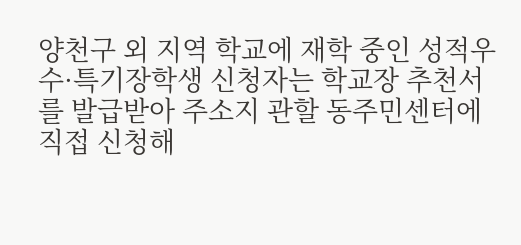양천구 외 지역 학교에 재학 중인 성적우수·특기장학생 신청자는 학교장 추천서를 발급받아 주소지 관할 동주민센터에 직접 신청해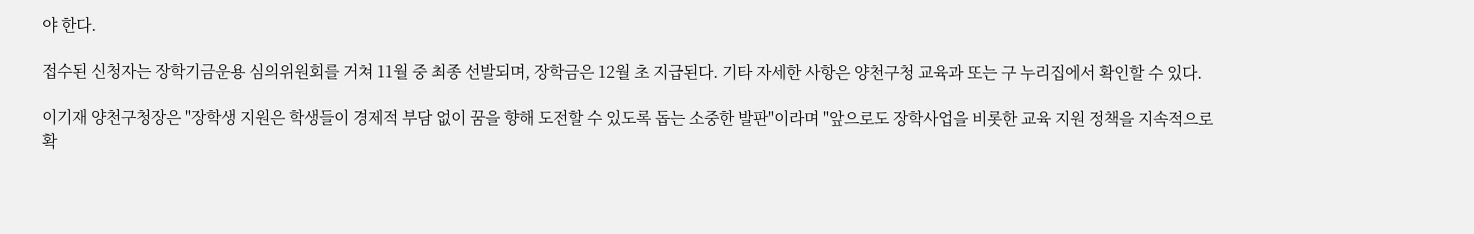야 한다.

접수된 신청자는 장학기금운용 심의위원회를 거쳐 11월 중 최종 선발되며, 장학금은 12월 초 지급된다. 기타 자세한 사항은 양천구청 교육과 또는 구 누리집에서 확인할 수 있다.

이기재 양천구청장은 "장학생 지원은 학생들이 경제적 부담 없이 꿈을 향해 도전할 수 있도록 돕는 소중한 발판"이라며 "앞으로도 장학사업을 비롯한 교육 지원 정책을 지속적으로 확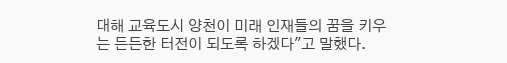대해 교육도시 양천이 미래 인재들의 꿈을 키우는 든든한 터전이 되도록 하겠다"고 말했다.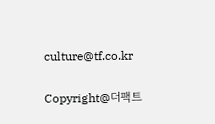culture@tf.co.kr

Copyright@더팩트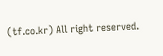(tf.co.kr) All right reserved.